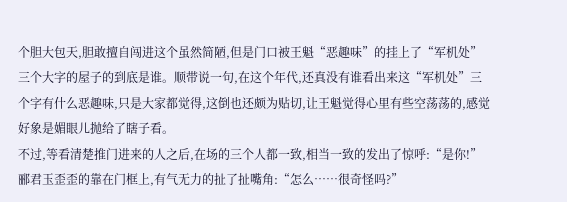个胆大包天,胆敢擅自闯进这个虽然简陋,但是门口被王魁“恶趣味”的挂上了“军机处”三个大字的屋子的到底是谁。顺带说一句,在这个年代,还真没有谁看出来这“军机处”三个字有什么恶趣味,只是大家都觉得,这倒也还颇为贴切,让王魁觉得心里有些空荡荡的,感觉好象是媚眼儿抛给了瞎子看。
不过,等看清楚推门进来的人之后,在场的三个人都一致,相当一致的发出了惊呼:“是你!”
郦君玉歪歪的靠在门框上,有气无力的扯了扯嘴角:“怎么……很奇怪吗?”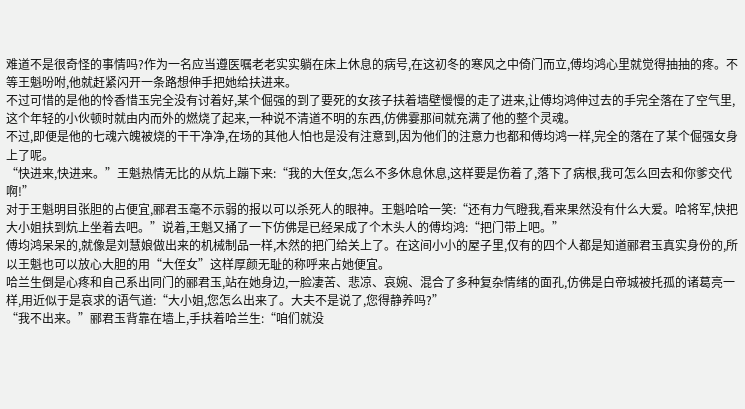难道不是很奇怪的事情吗?作为一名应当遵医嘱老老实实躺在床上休息的病号,在这初冬的寒风之中倚门而立,傅均鸿心里就觉得抽抽的疼。不等王魁吩咐,他就赶紧闪开一条路想伸手把她给扶进来。
不过可惜的是他的怜香惜玉完全没有讨着好,某个倔强的到了要死的女孩子扶着墙壁慢慢的走了进来,让傅均鸿伸过去的手完全落在了空气里,这个年轻的小伙顿时就由内而外的燃烧了起来,一种说不清道不明的东西,仿佛霎那间就充满了他的整个灵魂。
不过,即便是他的七魂六魄被烧的干干净净,在场的其他人怕也是没有注意到,因为他们的注意力也都和傅均鸿一样,完全的落在了某个倔强女身上了呢。
“快进来,快进来。”王魁热情无比的从炕上蹦下来:“我的大侄女,怎么不多休息休息,这样要是伤着了,落下了病根,我可怎么回去和你爹交代啊!”
对于王魁明目张胆的占便宜,郦君玉毫不示弱的报以可以杀死人的眼神。王魁哈哈一笑:“还有力气瞪我,看来果然没有什么大爱。哈将军,快把大小姐扶到炕上坐着去吧。”说着,王魁又捅了一下仿佛是已经呆成了个木头人的傅均鸿:“把门带上吧。”
傅均鸿呆呆的,就像是刘慧娘做出来的机械制品一样,木然的把门给关上了。在这间小小的屋子里,仅有的四个人都是知道郦君玉真实身份的,所以王魁也可以放心大胆的用“大侄女”这样厚颜无耻的称呼来占她便宜。
哈兰生倒是心疼和自己系出同门的郦君玉,站在她身边,一脸凄苦、悲凉、哀婉、混合了多种复杂情绪的面孔,仿佛是白帝城被托孤的诸葛亮一样,用近似于是哀求的语气道:“大小姐,您怎么出来了。大夫不是说了,您得静养吗?”
“我不出来。”郦君玉背靠在墙上,手扶着哈兰生:“咱们就没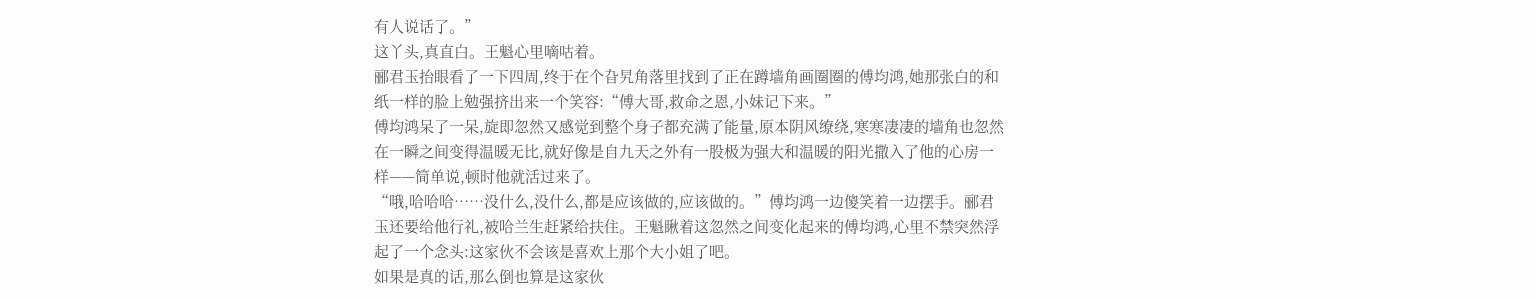有人说话了。”
这丫头,真直白。王魁心里嘀咕着。
郦君玉抬眼看了一下四周,终于在个旮旯角落里找到了正在蹲墙角画圈圈的傅均鸿,她那张白的和纸一样的脸上勉强挤出来一个笑容:“傅大哥,救命之恩,小妹记下来。”
傅均鸿呆了一呆,旋即忽然又感觉到整个身子都充满了能量,原本阴风缭绕,寒寒凄凄的墙角也忽然在一瞬之间变得温暖无比,就好像是自九天之外有一股极为强大和温暖的阳光撒入了他的心房一样——简单说,顿时他就活过来了。
“哦,哈哈哈……没什么,没什么,都是应该做的,应该做的。”傅均鸿一边傻笑着一边摆手。郦君玉还要给他行礼,被哈兰生赶紧给扶住。王魁瞅着这忽然之间变化起来的傅均鸿,心里不禁突然浮起了一个念头:这家伙不会该是喜欢上那个大小姐了吧。
如果是真的话,那么倒也算是这家伙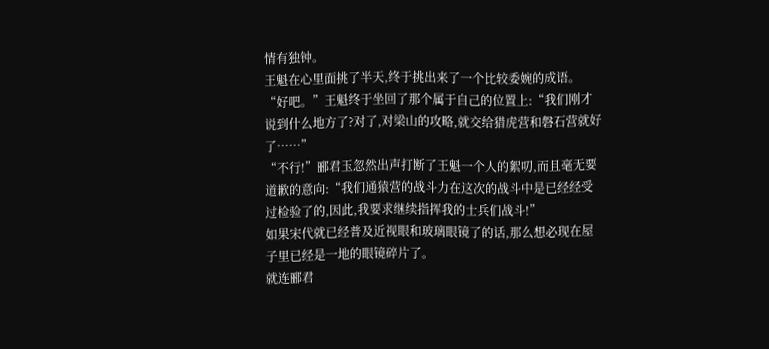情有独钟。
王魁在心里面挑了半天,终于挑出来了一个比较委婉的成语。
“好吧。”王魁终于坐回了那个属于自己的位置上:“我们刚才说到什么地方了?对了,对梁山的攻略,就交给猎虎营和磐石营就好了……”
“不行!”郦君玉忽然出声打断了王魁一个人的絮叨,而且毫无要道歉的意向:“我们通猿营的战斗力在这次的战斗中是已经经受过检验了的,因此,我要求继续指挥我的士兵们战斗!”
如果宋代就已经普及近视眼和玻璃眼镜了的话,那么想必现在屋子里已经是一地的眼镜碎片了。
就连郦君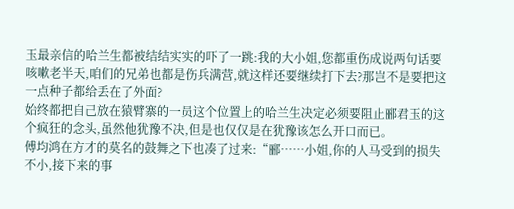玉最亲信的哈兰生都被结结实实的吓了一跳:我的大小姐,您都重伤成说两句话要咳嗽老半天,咱们的兄弟也都是伤兵满营,就这样还要继续打下去?那岂不是要把这一点种子都给丢在了外面?
始终都把自己放在猿臂寨的一员这个位置上的哈兰生决定必须要阻止郦君玉的这个疯狂的念头,虽然他犹豫不决,但是也仅仅是在犹豫该怎么开口而已。
傅均鸿在方才的莫名的鼓舞之下也凑了过来:“郦……小姐,你的人马受到的损失不小,接下来的事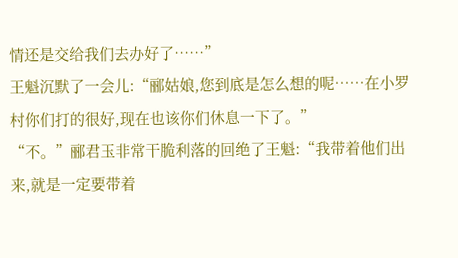情还是交给我们去办好了……”
王魁沉默了一会儿:“郦姑娘,您到底是怎么想的呢……在小罗村你们打的很好,现在也该你们休息一下了。”
“不。”郦君玉非常干脆利落的回绝了王魁:“我带着他们出来,就是一定要带着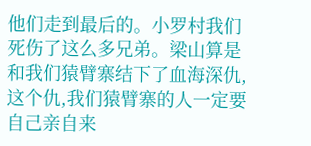他们走到最后的。小罗村我们死伤了这么多兄弟。梁山算是和我们猿臂寨结下了血海深仇,这个仇,我们猿臂寨的人一定要自己亲自来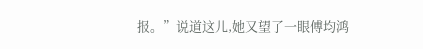报。”说道这儿,她又望了一眼傅均鸿